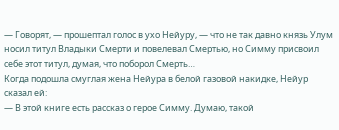— Говорят, — прошептал голос в ухо Нейуру, — что не так давно князь Улум носил титул Владыки Смерти и повелевал Смертью, но Симму присвоил себе этот титул, думая, что поборол Смерть…
Когда подошла смуглая жена Нейура в белой газовой накидке, Нейур сказал ей:
— В этой книге есть рассказ о герое Симму. Думаю, такой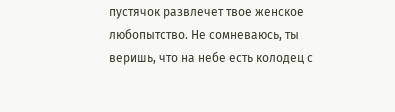пустячок развлечет твое женское любопытство. Не сомневаюсь, ты веришь, что на небе есть колодец с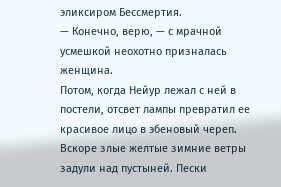эликсиром Бессмертия.
— Конечно, верю, — с мрачной усмешкой неохотно призналась женщина.
Потом, когда Нейур лежал с ней в постели, отсвет лампы превратил ее красивое лицо в эбеновый череп.
Вскоре злые желтые зимние ветры задули над пустыней. Пески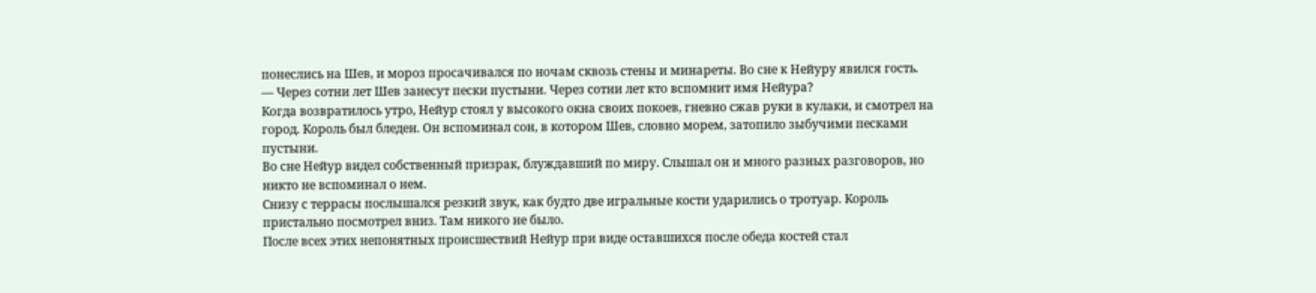понеслись на Шев, и мороз просачивался по ночам сквозь стены и минареты. Во сне к Нейуру явился гость.
— Через сотни лет Шев занесут пески пустыни. Через сотни лет кто вспомнит имя Нейура?
Когда возвратилось утро, Нейур стоял у высокого окна своих покоев, гневно сжав руки в кулаки, и смотрел на город. Король был бледен. Он вспоминал сон, в котором Шев, словно морем, затопило зыбучими песками пустыни.
Во сне Нейур видел собственный призрак, блуждавший по миру. Слышал он и много разных разговоров, но никто не вспоминал о нем.
Снизу с террасы послышался резкий звук, как будто две игральные кости ударились о тротуар. Король пристально посмотрел вниз. Там никого не было.
После всех этих непонятных происшествий Нейур при виде оставшихся после обеда костей стал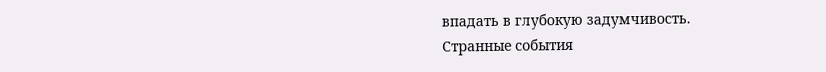впадать в глубокую задумчивость.
Странные события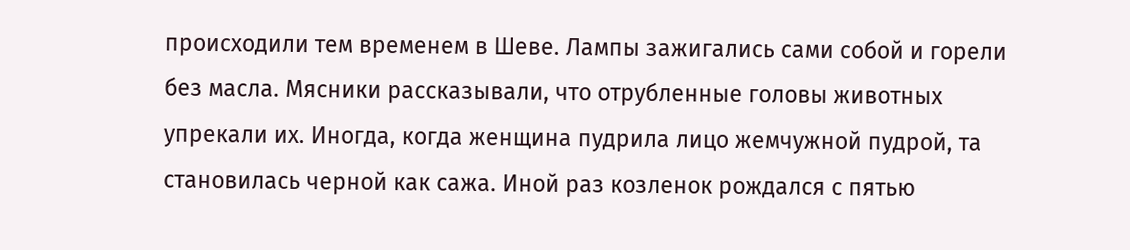происходили тем временем в Шеве. Лампы зажигались сами собой и горели без масла. Мясники рассказывали, что отрубленные головы животных упрекали их. Иногда, когда женщина пудрила лицо жемчужной пудрой, та становилась черной как сажа. Иной раз козленок рождался с пятью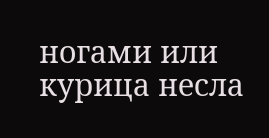ногами или курица несла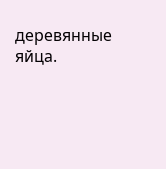деревянные яйца.